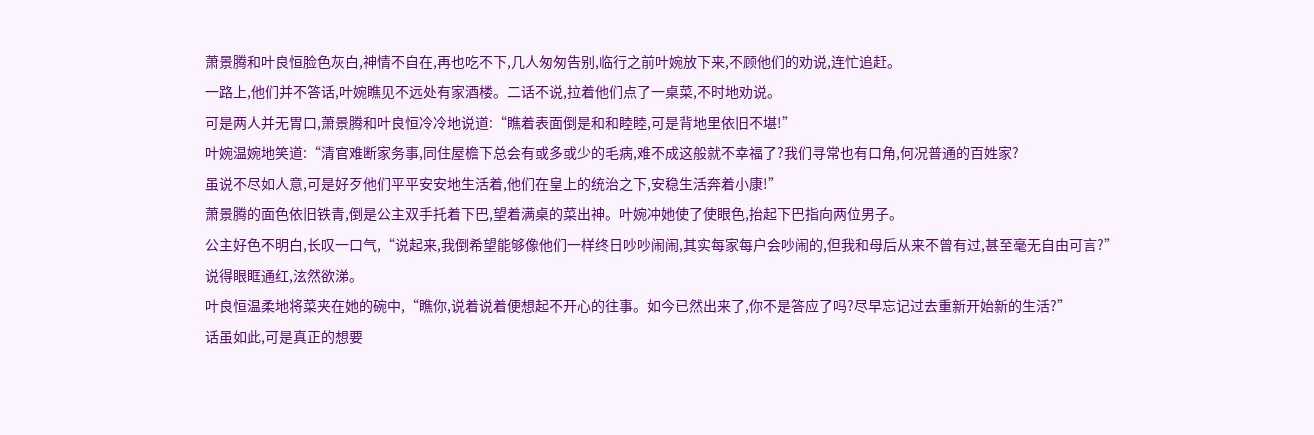萧景腾和叶良恒脸色灰白,神情不自在,再也吃不下,几人匆匆告别,临行之前叶婉放下来,不顾他们的劝说,连忙追赶。
一路上,他们并不答话,叶婉瞧见不远处有家酒楼。二话不说,拉着他们点了一桌菜,不时地劝说。
可是两人并无胃口,萧景腾和叶良恒冷冷地说道:“瞧着表面倒是和和睦睦,可是背地里依旧不堪!”
叶婉温婉地笑道:“清官难断家务事,同住屋檐下总会有或多或少的毛病,难不成这般就不幸福了?我们寻常也有口角,何况普通的百姓家?
虽说不尽如人意,可是好歹他们平平安安地生活着,他们在皇上的统治之下,安稳生活奔着小康!”
萧景腾的面色依旧铁青,倒是公主双手托着下巴,望着满桌的菜出神。叶婉冲她使了使眼色,抬起下巴指向两位男子。
公主好色不明白,长叹一口气,“说起来,我倒希望能够像他们一样终日吵吵闹闹,其实每家每户会吵闹的,但我和母后从来不曾有过,甚至毫无自由可言?”
说得眼眶通红,泫然欲涕。
叶良恒温柔地将菜夹在她的碗中,“瞧你,说着说着便想起不开心的往事。如今已然出来了,你不是答应了吗?尽早忘记过去重新开始新的生活?”
话虽如此,可是真正的想要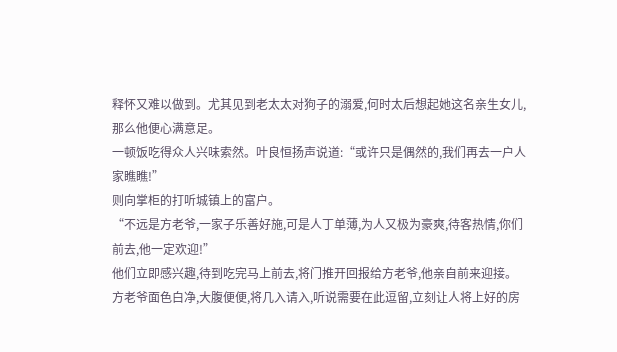释怀又难以做到。尤其见到老太太对狗子的溺爱,何时太后想起她这名亲生女儿,那么他便心满意足。
一顿饭吃得众人兴味索然。叶良恒扬声说道:“或许只是偶然的,我们再去一户人家瞧瞧!”
则向掌柜的打听城镇上的富户。
“不远是方老爷,一家子乐善好施,可是人丁单薄,为人又极为豪爽,待客热情,你们前去,他一定欢迎!”
他们立即感兴趣,待到吃完马上前去,将门推开回报给方老爷,他亲自前来迎接。
方老爷面色白净,大腹便便,将几入请入,听说需要在此逗留,立刻让人将上好的房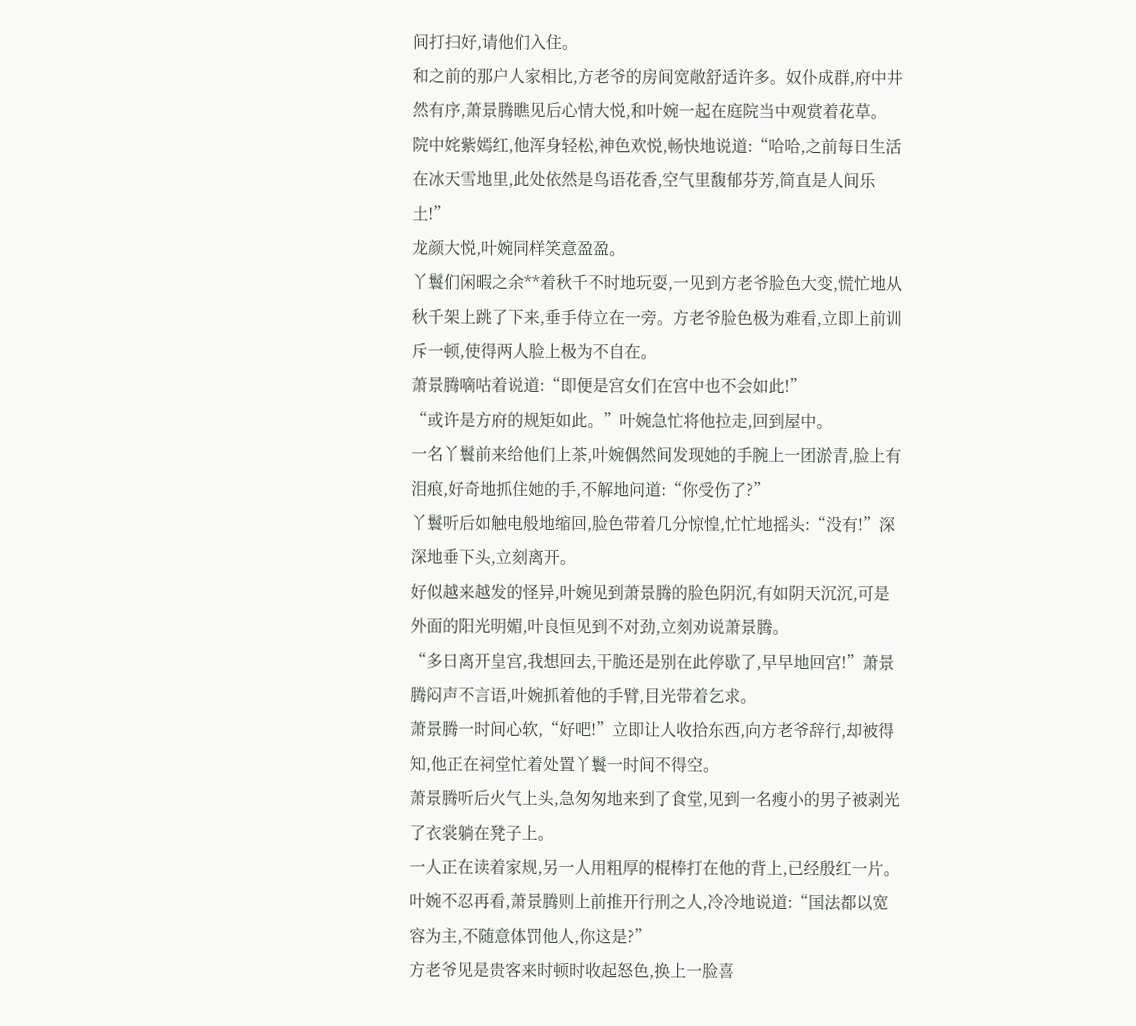间打扫好,请他们入住。
和之前的那户人家相比,方老爷的房间宽敞舒适许多。奴仆成群,府中井然有序,萧景腾瞧见后心情大悦,和叶婉一起在庭院当中观赏着花草。
院中姹紫嫣红,他浑身轻松,神色欢悦,畅快地说道:“哈哈,之前每日生活在冰天雪地里,此处依然是鸟语花香,空气里馥郁芬芳,简直是人间乐土!”
龙颜大悦,叶婉同样笑意盈盈。
丫鬟们闲暇之余**着秋千不时地玩耍,一见到方老爷脸色大变,慌忙地从秋千架上跳了下来,垂手侍立在一旁。方老爷脸色极为难看,立即上前训斥一顿,使得两人脸上极为不自在。
萧景腾嘀咕着说道:“即便是宫女们在宫中也不会如此!”
“或许是方府的规矩如此。”叶婉急忙将他拉走,回到屋中。
一名丫鬟前来给他们上茶,叶婉偶然间发现她的手腕上一团淤青,脸上有泪痕,好奇地抓住她的手,不解地问道:“你受伤了?”
丫鬟听后如触电般地缩回,脸色带着几分惊惶,忙忙地摇头:“没有!”深深地垂下头,立刻离开。
好似越来越发的怪异,叶婉见到萧景腾的脸色阴沉,有如阴天沉沉,可是外面的阳光明媚,叶良恒见到不对劲,立刻劝说萧景腾。
“多日离开皇宫,我想回去,干脆还是别在此停歇了,早早地回宫!”萧景腾闷声不言语,叶婉抓着他的手臂,目光带着乞求。
萧景腾一时间心软,“好吧!”立即让人收拾东西,向方老爷辞行,却被得知,他正在祠堂忙着处置丫鬟一时间不得空。
萧景腾听后火气上头,急匆匆地来到了食堂,见到一名瘦小的男子被剥光了衣裳躺在凳子上。
一人正在读着家规,另一人用粗厚的棍棒打在他的背上,已经殷红一片。
叶婉不忍再看,萧景腾则上前推开行刑之人,冷冷地说道:“国法都以宽容为主,不随意体罚他人,你这是?”
方老爷见是贵客来时顿时收起怒色,换上一脸喜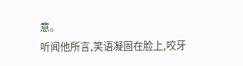意。
听闻他所言,笑语凝固在脸上,咬牙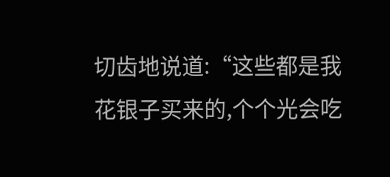切齿地说道:“这些都是我花银子买来的,个个光会吃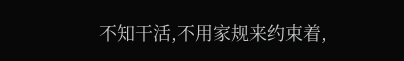不知干活,不用家规来约束着,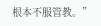根本不服管教。”